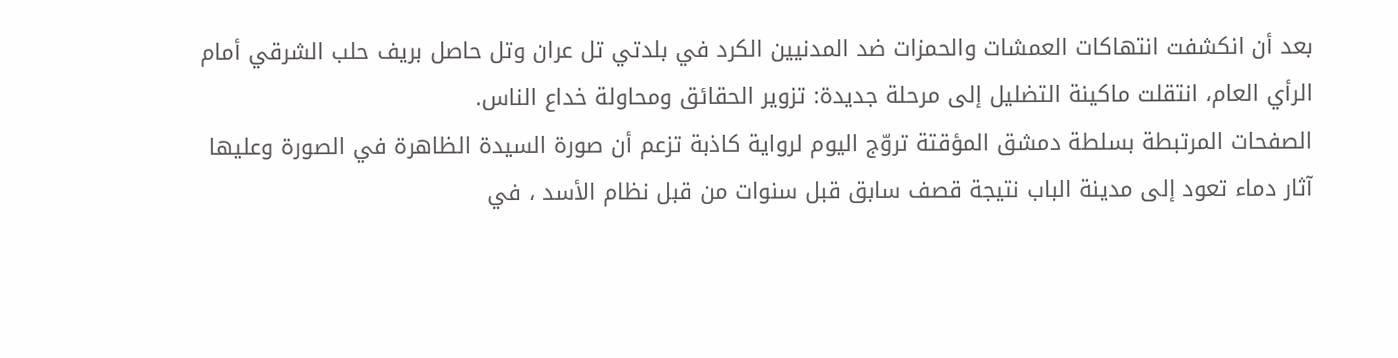بعد أن انكشفت انتهاكات العمشات والحمزات ضد المدنيين الكرد في بلدتي تل عران وتل حاصل بريف حلب الشرقي أمام الرأي العام، انتقلت ماكينة التضليل إلى مرحلة جديدة: تزوير الحقائق ومحاولة خداع الناس.
الصفحات المرتبطة بسلطة دمشق المؤقتة تروّج اليوم لرواية كاذبة تزعم أن صورة السيدة الظاهرة في الصورة وعليها آثار دماء تعود إلى مدينة الباب نتيجة قصف سابق قبل سنوات من قبل نظام الأسد ، في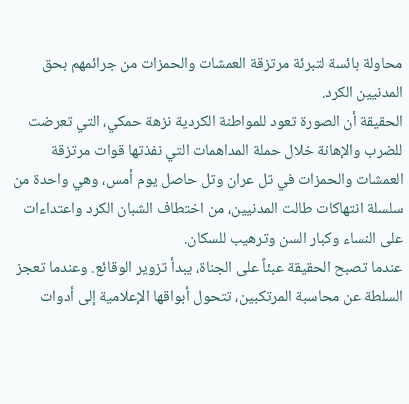محاولة بائسة لتبرئة مرتزقة العمشات والحمزات من جرائمهم بحق المدنيين الكرد.
الحقيقة أن الصورة تعود للمواطنة الكردية نزهة حمكي، التي تعرضت للضرب والإهانة خلال حملة المداهمات التي نفذتها قوات مرتزقة العمشات والحمزات في تل عران وتل حاصل يوم أمس، وهي واحدة من سلسلة انتهاكات طالت المدنيين، من اختطاف الشبان الكرد واعتداءات على النساء وكبار السن وترهيب للسكان.
عندما تصبح الحقيقة عبئاً على الجناة، يبدأ تزوير الوقائع. وعندما تعجز السلطة عن محاسبة المرتكبين، تتحول أبواقها الإعلامية إلى أدوات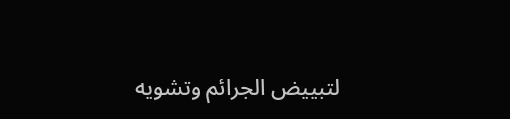لتبييض الجرائم وتشويه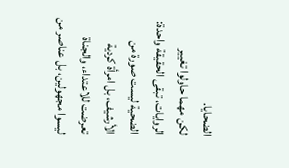الضحايا.
لكن مهما حاولوا تغيير الروايات، تبقى الحقيقة واحدة: الضحية ليست صورة من الأرشيف، بل امرأة كردية تعرضت للاعتداء، والجناة ليسوا مجهولين، بل عناصر من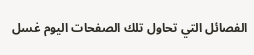الفصائل التي تحاول تلك الصفحات اليوم غسل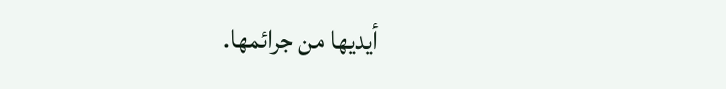أيديها من جرائمها.